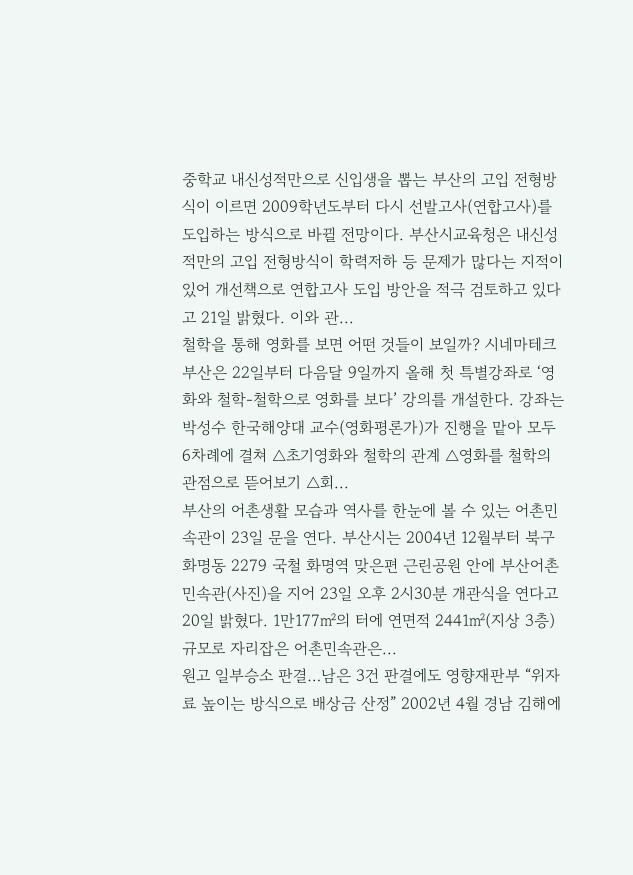중학교 내신성적만으로 신입생을 뽑는 부산의 고입 전형방식이 이르면 2009학년도부터 다시 선발고사(연합고사)를 도입하는 방식으로 바뀔 전망이다. 부산시교육청은 내신성적만의 고입 전형방식이 학력저하 등 문제가 많다는 지적이 있어 개선책으로 연합고사 도입 방안을 적극 검토하고 있다고 21일 밝혔다. 이와 관...
철학을 통해 영화를 보면 어떤 것들이 보일까? 시네마테크 부산은 22일부터 다음달 9일까지 올해 첫 특별강좌로 ‘영화와 철학-철학으로 영화를 보다’ 강의를 개설한다. 강좌는 박성수 한국해양대 교수(영화평론가)가 진행을 맡아 모두 6차례에 결쳐 △초기영화와 철학의 관계 △영화를 철학의 관점으로 뜯어보기 △회...
부산의 어촌생활 모습과 역사를 한눈에 볼 수 있는 어촌민속관이 23일 문을 연다. 부산시는 2004년 12월부터 북구 화명동 2279 국철 화명역 맞은편 근린공원 안에 부산어촌민속관(사진)을 지어 23일 오후 2시30분 개관식을 연다고 20일 밝혔다. 1만177㎡의 터에 연면적 2441㎡(지상 3층) 규모로 자리잡은 어촌민속관은...
원고 일부승소 판결…남은 3건 판결에도 영향재판부 “위자료 높이는 방식으로 배상금 산정” 2002년 4월 경남 김해에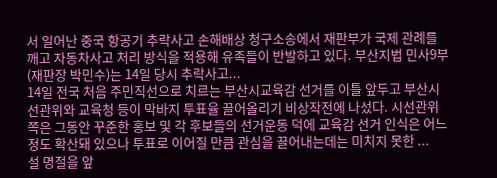서 일어난 중국 항공기 추락사고 손해배상 청구소송에서 재판부가 국제 관례를 깨고 자동차사고 처리 방식을 적용해 유족들이 반발하고 있다. 부산지법 민사9부(재판장 박민수)는 14일 당시 추락사고...
14일 전국 처음 주민직선으로 치르는 부산시교육감 선거를 이틀 앞두고 부산시 선관위와 교육청 등이 막바지 투표율 끌어올리기 비상작전에 나섰다. 시선관위 쪽은 그동안 꾸준한 홍보 및 각 후보들의 선거운동 덕에 교육감 선거 인식은 어느 정도 확산돼 있으나 투표로 이어질 만큼 관심을 끌어내는데는 미치지 못한 ...
설 명절을 앞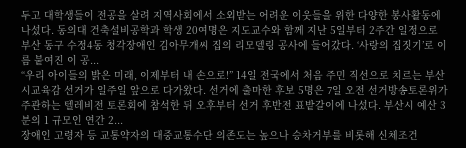두고 대학생들이 전공을 살려 지역사회에서 소외받는 어려운 이웃들을 위한 다양한 봉사활동에 나섰다. 동의대 건축설비공학과 학생 20여명은 지도교수와 함께 지난 5일부터 2주간 일정으로 부산 동구 수정4동 청각장애인 김아무개씨 집의 리모델링 공사에 들어갔다. ‘사랑의 집짓기’로 이름 붙여진 이 공...
“우리 아이들의 밝은 미래, 이제부터 내 손으로!” 14일 전국에서 처음 주민 직선으로 치르는 부산시교육감 선거가 일주일 앞으로 다가왔다. 선거에 출마한 후보 5명은 7일 오전 선거방송토론위가 주관하는 텔레비전 토론회에 참석한 뒤 오후부터 선거 후반전 표밭갈이에 나섰다. 부산시 예산 3분의 1 규모인 연간 2...
장애인 고령자 등 교통약자의 대중교통수단 의존도는 높으나 승차거부를 비롯해 신체조건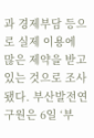과 경제부담 등으로 실제 이용에 많은 제약을 받고 있는 것으로 조사됐다. 부산발전연구원은 6일 ‘부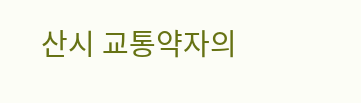산시 교통약자의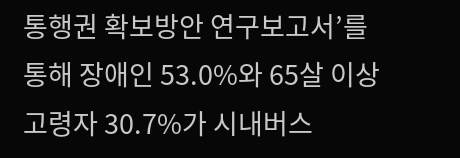통행권 확보방안 연구보고서’를 통해 장애인 53.0%와 65살 이상 고령자 30.7%가 시내버스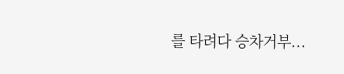를 타려다 승차거부...